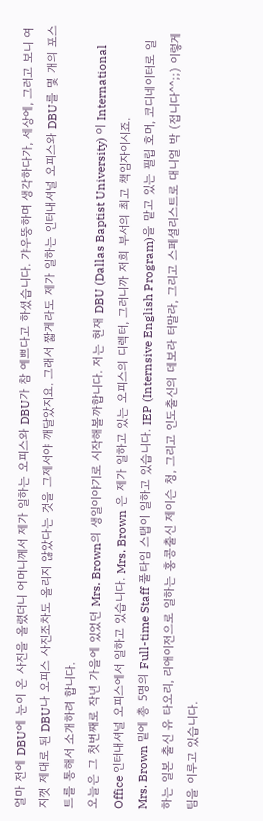얼마 전에 DBU에 눈이 온 사진을 올렸더니 어머니께서 제가 일하는 오피스와 DBU가 참 예쁘다고 하셨습니다. 갸우뚱하며 생각하다가, 세상에, 그러고 보니 여지껏 제대로 된 DBU나 오피스 사진조차도 올리지 않았다는 것을 그제서야 깨달았지요. 그래서 짧게라도 제가 일하는 인터내셔널 오피스와 DBU를 몇 개의 포스트를 통해서 소개하려 합니다.
오늘은 그 첫번째로 작년 가을에 있었던 Mrs. Brown의 생일이야기로 시작해볼까합니다. 저는 현재 DBU (Dallas Baptist University) 이 International Office 인터내셔널 오피스에서 일하고 있습니다. Mrs. Brown 은 제가 일하고 있는 오피스의 디렉터, 그러니까 저희 부서의 최고 책임자이시죠.
Mrs. Brown 밑에 총 5명의 Full-time Staff 풀타임 스탭이 일하고 있습니다. IEP (Internsive English Program)을 맡고 있는 필립 호머, 코디네이터로 일하는 일본 출신 유 타오리, 리애이전으로 일하는 홍콩출신 제이슨 청, 그리고 인도출신의 데보라 터말라, 그리고 스페셜리스트로 대니얼 박 (접니다^^;;) 이렇게 팀을 이루고 있습니다.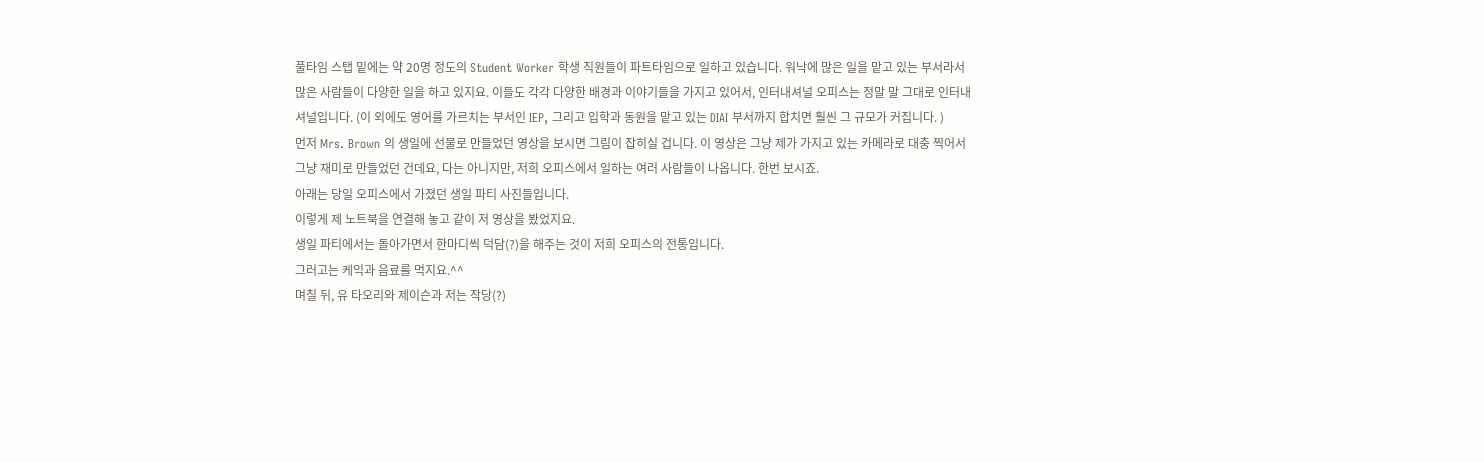풀타임 스탭 밑에는 약 20명 정도의 Student Worker 학생 직원들이 파트타임으로 일하고 있습니다. 워낙에 많은 일을 맡고 있는 부서라서 많은 사람들이 다양한 일을 하고 있지요. 이들도 각각 다양한 배경과 이야기들을 가지고 있어서, 인터내셔널 오피스는 정말 말 그대로 인터내셔널입니다. (이 외에도 영어를 가르치는 부서인 IEP, 그리고 입학과 동원을 맡고 있는 DIAI 부서까지 합치면 훨씬 그 규모가 커집니다. )
먼저 Mrs. Brown 의 생일에 선물로 만들었던 영상을 보시면 그림이 잡히실 겁니다. 이 영상은 그냥 제가 가지고 있는 카메라로 대충 찍어서 그냥 재미로 만들었던 건데요, 다는 아니지만, 저희 오피스에서 일하는 여러 사람들이 나옵니다. 한번 보시죠.
아래는 당일 오피스에서 가졌던 생일 파티 사진들입니다.
이렇게 제 노트북을 연결해 놓고 같이 저 영상을 봤었지요.
생일 파티에서는 돌아가면서 한마디씩 덕담(?)을 해주는 것이 저희 오피스의 전통입니다.
그러고는 케익과 음료를 먹지요.^^
며칠 뒤, 유 타오리와 제이슨과 저는 작당(?)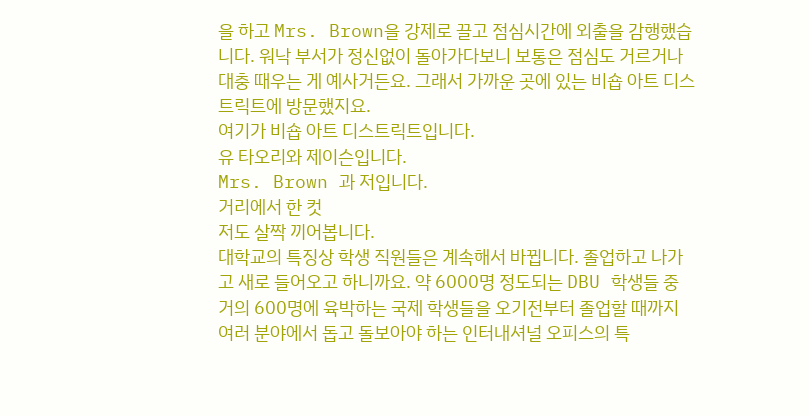을 하고 Mrs. Brown을 강제로 끌고 점심시간에 외출을 감행했습니다. 워낙 부서가 정신없이 돌아가다보니 보통은 점심도 거르거나 대충 때우는 게 예사거든요. 그래서 가까운 곳에 있는 비숍 아트 디스트릭트에 방문했지요.
여기가 비숍 아트 디스트릭트입니다.
유 타오리와 제이슨입니다.
Mrs. Brown 과 저입니다.
거리에서 한 컷
저도 살짝 끼어봅니다.
대학교의 특징상 학생 직원들은 계속해서 바뀝니다. 졸업하고 나가고 새로 들어오고 하니까요. 약 6000명 정도되는 DBU 학생들 중 거의 600명에 육박하는 국제 학생들을 오기전부터 졸업할 때까지 여러 분야에서 돕고 돌보아야 하는 인터내셔널 오피스의 특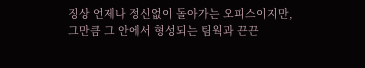징상 언제나 정신없이 돌아가는 오피스이지만, 그만큼 그 안에서 형성되는 팀웍과 끈끈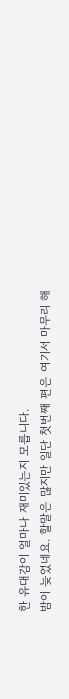한 유대감이 얼마나 재미있는지 모릅니다.
밤이 늦었네요. 할말은 많지만 일단 첫번째 편은 여기서 마무리 해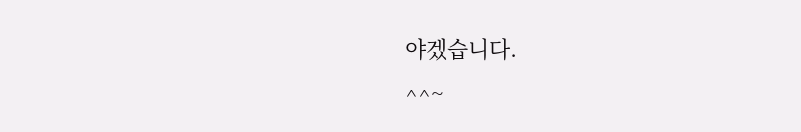야겠습니다.
^^~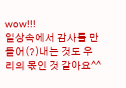wow!!!
일상속에서 감사를 만들어(?)내는 것도 우리의 몫인 것 같아요^^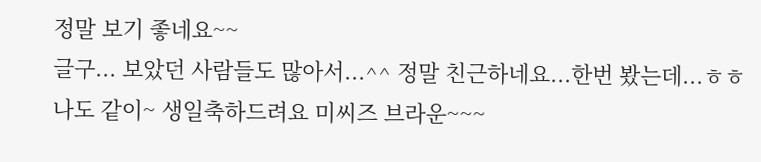정말 보기 좋네요~~
글구... 보았던 사람들도 많아서...^^ 정말 친근하네요...한번 봤는데...ㅎㅎ
나도 같이~ 생일축하드려요 미씨즈 브라운~~~